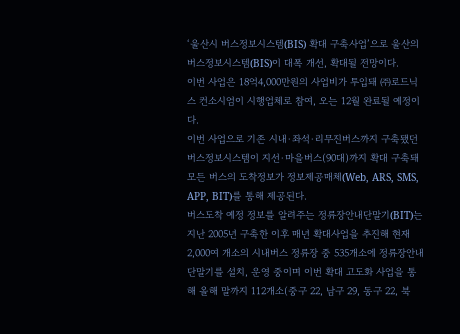‘울산시 버스정보시스템(BIS) 확대 구축사업’으로 울산의 버스정보시스템(BIS)이 대폭 개선, 확대될 전망이다.
이번 사업은 18억4,000만원의 사업비가 투입돼 ㈜로드닉스 컨소시엄이 시행업체로 참여, 오는 12월 완료될 예정이다.
이번 사업으로 기존 시내·좌석·리무진버스까지 구축됐던 버스정보시스템이 지선·마을버스(90대)까지 확대 구축돼 모든 버스의 도착정보가 정보제공매체(Web, ARS, SMS, APP, BIT)를 통해 제공된다.
버스도착 예정 정보를 알려주는 정류장안내단말기(BIT)는 지난 2005년 구축한 이후 매년 확대사업을 추진해 현재 2,000여 개소의 시내버스 정류장 중 535개소에 정류장안내단말기를 설치, 운영 중이며 이번 확대 고도화 사업을 통해 올해 말까지 112개소(중구 22, 남구 29, 동구 22, 북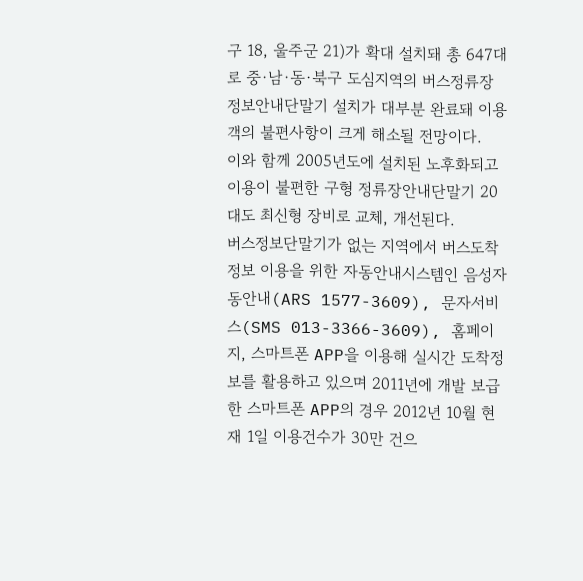구 18, 울주군 21)가 확대 설치돼 총 647대로 중·남·동·북구 도심지역의 버스정류장 정보안내단말기 설치가 대부분 완료돼 이용객의 불편사항이 크게 해소될 전망이다.
이와 함께 2005년도에 설치된 노후화되고 이용이 불편한 구형 정류장안내단말기 20대도 최신형 장비로 교체, 개선된다.
버스정보단말기가 없는 지역에서 버스도착정보 이용을 위한 자동안내시스템인 음성자동안내(ARS 1577-3609), 문자서비스(SMS 013-3366-3609), 홈페이지, 스마트폰 APP을 이용해 실시간 도착정보를 활용하고 있으며 2011년에 개발 보급한 스마트폰 APP의 경우 2012년 10월 현재 1일 이용건수가 30만 건으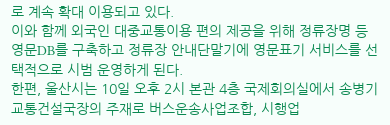로 계속 확대 이용되고 있다.
이와 함께 외국인 대중교통이용 편의 제공을 위해 정류장명 등 영문DB를 구축하고 정류장 안내단말기에 영문표기 서비스를 선택적으로 시범 운영하게 된다.
한편, 울산시는 10일 오후 2시 본관 4층 국제회의실에서 송병기 교통건설국장의 주재로 버스운송사업조합, 시행업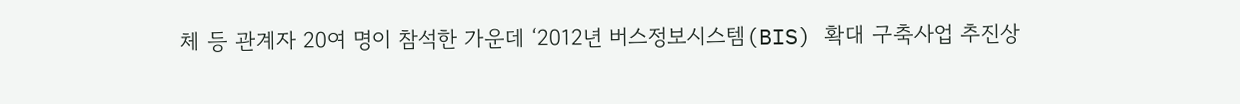체 등 관계자 20여 명이 참석한 가운데 ‘2012년 버스정보시스템(BIS) 확대 구축사업 추진상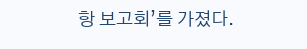항 보고회’를 가졌다.